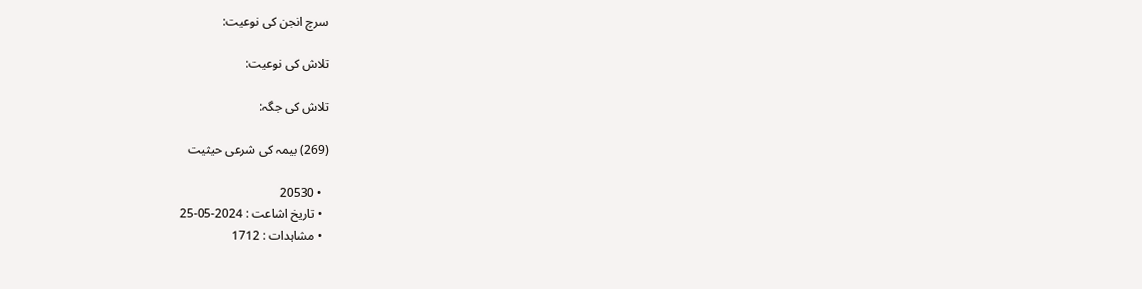سرچ انجن کی نوعیت:

تلاش کی نوعیت:

تلاش کی جگہ:

(269) بیمہ کی شرعی حیثیت

  • 20530
  • تاریخ اشاعت : 2024-05-25
  • مشاہدات : 1712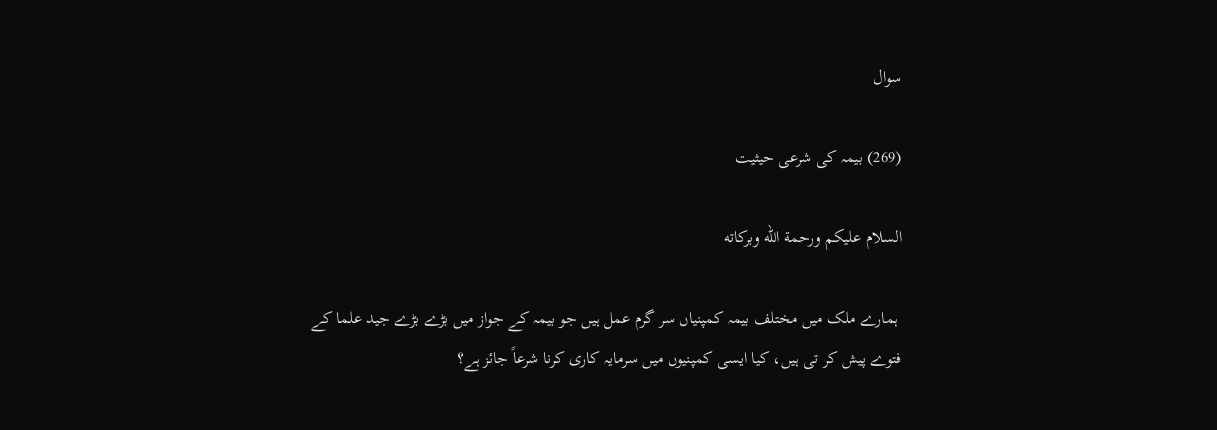سوال

(269) بیمہ کی شرعی حیثیت

السلام عليكم ورحمة الله وبركاته

 ہمارے ملک میں مختلف بیمہ کمپنیاں سر گرم عمل ہیں جو بیمہ کے جواز میں بڑے بڑے جید علما کے فتوے پیش کر تی ہیں، کیا ایسی کمپنیوں میں سرمایہ کاری کرنا شرعاً جائز ہے؟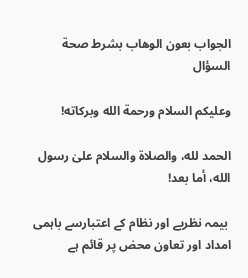الجواب بعون الوهاب بشرط صحة السؤال

وعلیکم السلام ورحمة الله وبرکاته!

الحمد لله، والصلاة والسلام علىٰ رسول الله، أما بعد!

 بیمہ نظریے اور نظام کے اعتبارسے باہمی امداد اور تعاون محض پر قائم ہے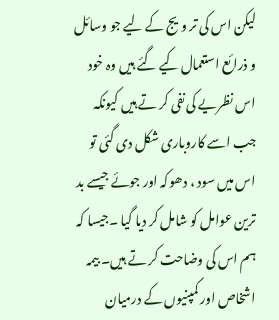لیکن اس کی تر ویج کے لیے جو وسائل و ذرائع استعمال کیے گئے ہیں وہ خود اس نظریے کی نفی کر تے ہیں کیونکہ جب اسے کاروباری شکل دی گئی تو اس میں سود ، دھوکہ اور جوئے جیسے بد ترین عوامل کو شامل کر دیا گیا ۔جیسا کہ ہم اس کی وضاحت کر تے ہیں۔ بیمہ اشخاص اور کمپنیوں کے درمیان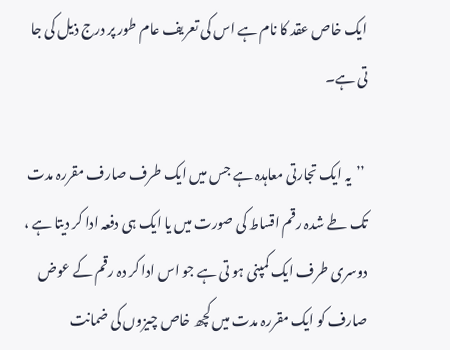ایک خاص عقد کا نام ہے اس کی تعریف عام طور پر درج ذیل کی جا تی ہے۔

 ’’یہ ایک تجارتی معاہدہ ہے جس میں ایک طرف صارف مقررہ مدت تک طے شدہ رقم اقساط کی صورت میں یا ایک ہی دفعہ ادا کر دیتا ہے ، دوسری طرف ایک کمپنی ہو تی ہے جو اس ادا کر دہ رقم کے عوض صارف کو ایک مقررہ مدت میں کچھ خاص چیزوں کی ضمانت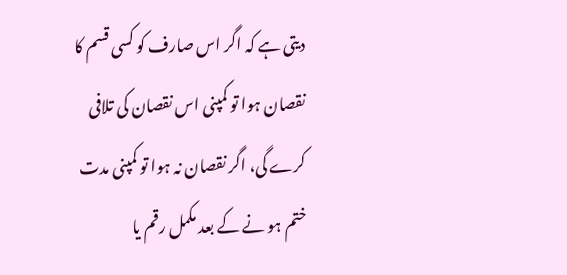دیتی ہے کہ اگر اس صارف کو کسی قسم کا نقصان ہوا تو کمپنی اس نقصان کی تلافی کرے گی، اگر نقصان نہ ہوا تو کمپنی مدت ختم ہو نے کے بعد مکمل رقم یا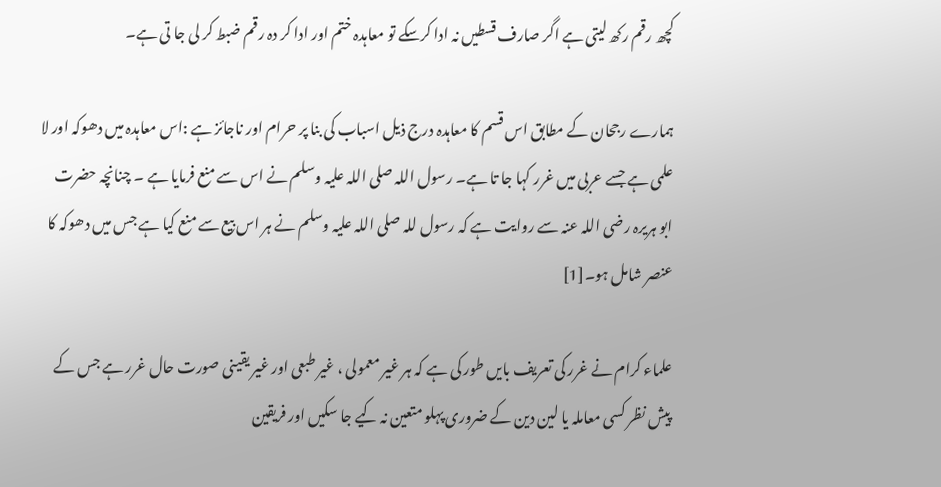کچھ رقم رکھ لیتی ہے اگر صارف قسطیں نہ ادا کرسکے تو معاہدہ ختم اور ادا کر دہ رقم ضبط کر لی جا تی ہے۔

ہمارے رجحان کے مطابق اس قسم کا معاہدہ درج ذیل اسباب کی بنا پر حرام اور ناجائز ہے :اس معاہدہ میں دھوکہ اور لا علمی ہے جسے عربی میں غرر کہا جا تا ہے۔ رسول اللہ صلی اللہ علیہ وسلم نے اس سے منع فرمایا ہے ۔ چنانچہ حضرت ابو ہریرہ رضی اللہ عنہ سے روایت ہے کہ رسول للہ صلی اللہ علیہ وسلم نے ہر اس بیع سے منع کیا ہے جس میں دھوکہ کا عنصر شامل ہو۔[1]

علماء کرام نے غرر کی تعریف بایں طور کی ہے کہ ہر غیر معمولی ، غیر طبعی اور غیر یقینی صورت حال غرر ہے جس کے پیش نظر کسی معاملہ یا لین دین کے ضروری پہلو متعین نہ کیے جا سکیں اور فریقین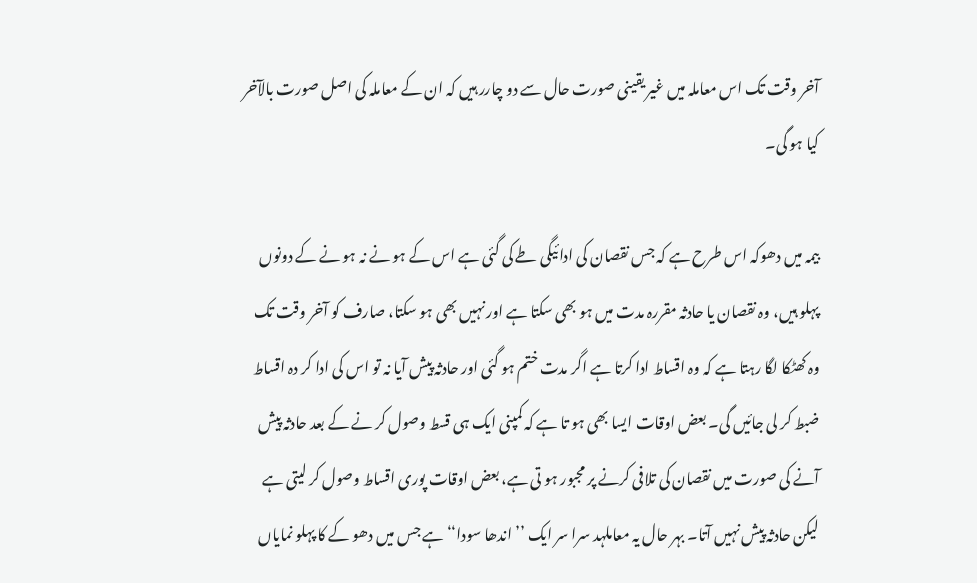آخر وقت تک اس معاملہ میں غیر یقینی صورت حال سے دو چارر ہیں کہ ان کے معاملہ کی اصل صورت بالآخر کیا ہو گی۔

بیمہ میں دھوکہ اس طرح ہے کہ جس نقصان کی ادائیگی طے کی گئی ہے اس کے ہو نے نہ ہو نے کے دونوں پہلو ہیں، وہ نقصان یا حادثہ مقررہ مدت میں ہو بھی سکتا ہے اور نہیں بھی ہو سکتا، صارف کو آخر وقت تک وہ کھٹکا لگا رہتا ہے کہ وہ اقساط ادا کرتا ہے اگر مدت ختم ہو گئی اور حادثہ پیش آیا نہ تو اس کی ادا کر دہ اقساط ضبط کر لی جائیں گی۔ بعض اوقات ایسا بھی ہو تا ہے کہ کمپنی ایک ہی قسط وصول کر نے کے بعد حادثہ پیش آنے کی صورت میں نقصان کی تلافی کرنے پر مجبور ہو تی ہے، بعض اوقات پوری اقساط وصول کر لیتی ہے لیکن حادثہ پیش نہیں آتا۔ بہر حال یہ معاملہد سرا سر ایک ’’اندھا سودا‘‘ ہے جس میں دھو کے کا پہلو نمایاں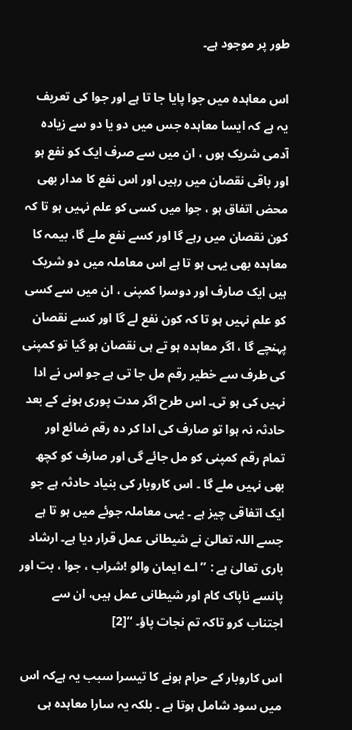طور پر موجود ہے۔

اس معاہدہ میں جوا پایا جا تا ہے اور جوا کی تعریف یہ ہے کہ ایسا معاہدہ جس میں دو یا دو سے زیادہ آدمی شریک ہوں ، ان میں سے صرف ایک کو نفع ہو اور باقی نقصان میں رہیں اور اس نفع کا مدار بھی محض اتفاق ہو ، جوا میں کسی کو علم نہیں ہو تا کہ کون نقصان میں رہے گا اور کسے نفع ملے گا، بیمہ کا معاہدہ بھی یہی ہو تا ہے اس معاملہ میں دو شریک ہیں ایک صارف اور دوسرا کمپنی ، ان میں سے کسی کو علم نہیں ہو تا کہ کون نفع لے گا اور کسے نقصان پہنچے گا ، اگر معاہدہ ہو تے ہی نقصان ہو گیا تو کمپنی کی طرف سے خطیر رقم مل جا تی ہے جو اس نے ادا نہیں کی ہو تی۔ اس طرح اگر مدت پوری ہونے کے بعد حادثہ نہ ہوا تو صارف کی ادا کر دہ رقم ضائع اور تمام رقم کمپنی کو مل جائے گی اور صارف کو کچھ بھی نہیں ملے گا ۔ اس کاروبار کی بنیاد حادثہ ہے جو ایک اتفاقی چیز ہے ۔ یہی معاملہ جوئے میں ہو تا ہے جسے اللہ تعالیٰ نے شیطانی عمل قرار دیا ہے۔ ارشاد باری تعالیٰ ہے : ’’اے ایمان والو !شراب ، جوا ، بت اور پانسے ناپاک کام اور شیطانی عمل ہیں، ان سے اجتناب کرو تاکہ تم نجات پاؤ۔ ‘‘[2]

اس کاروبار کے حرام ہونے کا تیسرا سبب یہ ہےکہ اس میں سود شامل ہوتا ہے ۔ بلکہ یہ سارا معاہدہ ہی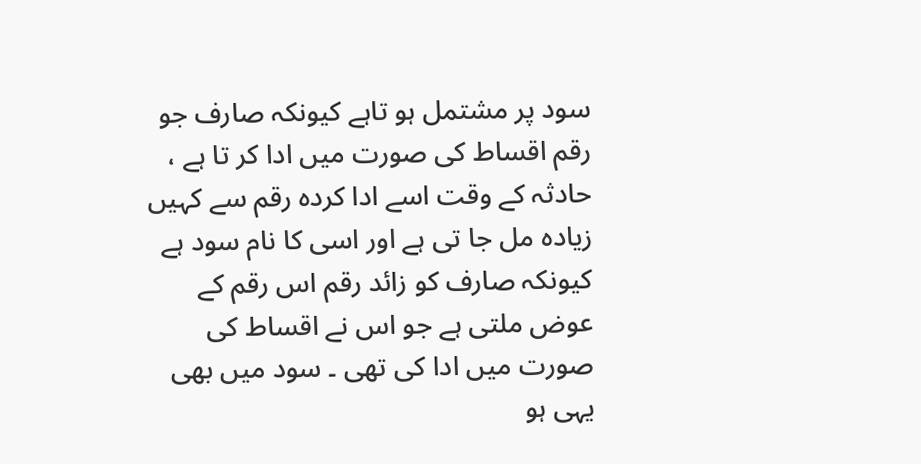سود پر مشتمل ہو تاہے کیونکہ صارف جو رقم اقساط کی صورت میں ادا کر تا ہے ، حادثہ کے وقت اسے ادا کردہ رقم سے کہیں زیادہ مل جا تی ہے اور اسی کا نام سود ہے کیونکہ صارف کو زائد رقم اس رقم کے عوض ملتی ہے جو اس نے اقساط کی صورت میں ادا کی تھی ۔ سود میں بھی یہی ہو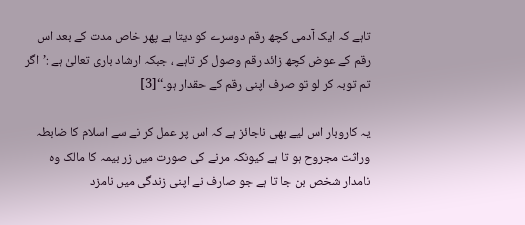تاہے کہ ایک آدمی کچھ رقم دوسرے کو دیتا ہے پھر خاص مدت کے بعد اس رقم کے عوض کچھ زائد رقم وصول کر تاہے ، جبکہ ارشاد باری تعالیٰ ہے :’اگر تم توبہ کر لو تو صرف اپنی رقم کے حقدار ہو۔‘‘[3]

یہ کاروبار اس لیے بھی ناجائز ہے کہ اس پر عمل کر نے سے اسلام کا ضابطہ وراثت مجروح ہو تا ہے کیونکہ مرنے کی صورت میں زر بیمہ کا مالک وہ نامدار شخص بن جا تا ہے جو صارف نے اپنی زندگی میں نامزد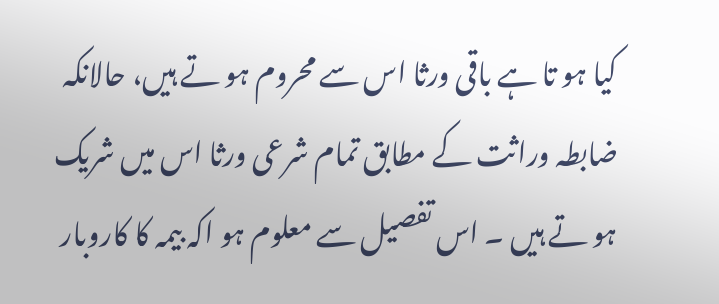کیا ہو تا ہے باقی ورثا اس سے محروم ہو تے ہیں، حالانکہ ضابطہ وراثت کے مطابق تمام شرعی ورثا اس میں شریک ہو تے ہیں ۔ اس تفصیل سے معلوم ہو اکہ بیمہ کا کاروبار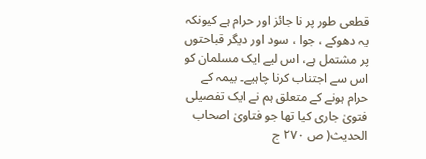قطعی طور پر نا جائز اور حرام ہے کیونکہ یہ دھوکے ، جوا ، سود اور دیگر قباحتوں پر مشتمل ہے، اس لیے ایک مسلمان کو اس سے اجتناب کرنا چاہیے۔ بیمہ کے حرام ہونے کے متعلق ہم نے ایک تفصیلی فتویٰ جاری کیا تھا جو فتاویٰ اصحاب الحدیث( ص ۲۷۰ ج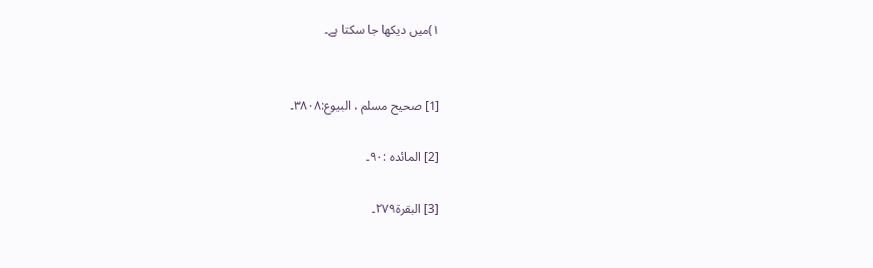۱)میں دیکھا جا سکتا ہے۔


[1] صحیح مسلم ، البیوع:۳۸۰۸۔

[2] المائدہ :۹۰۔

[3] البقرة۲۷۹۔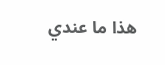ھذا ما عندي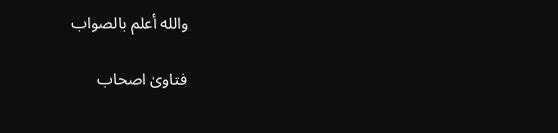والله أعلم بالصواب

فتاویٰ اصحاب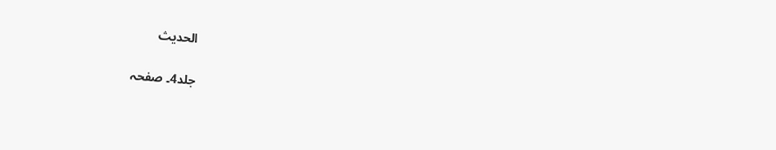الحدیث

جلد4۔ صفحہ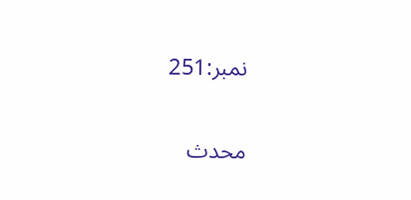نمبر:251

محدث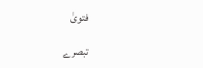فتویٰ

تبصرے